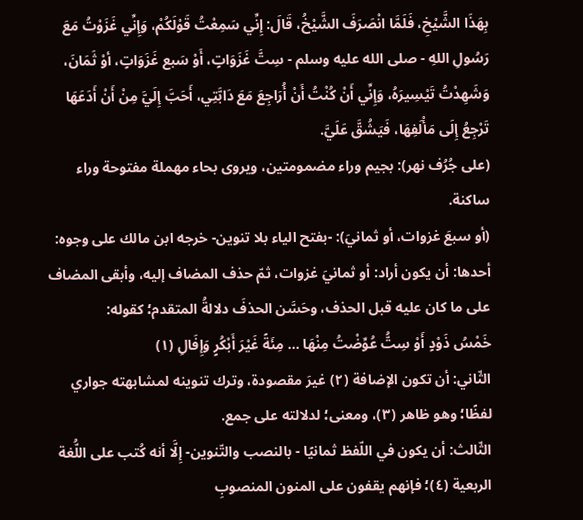بِهَذَا الشَّيْخِ، فَلَمَّا انْصَرَفَ الشَّيْخُ، قَالَ: إِنِّي سَمِعْتُ قَوْلَكُمْ، وَإِنِّي غَزَوْتُ مَعَ رَسُولِ اللهِ - صلى الله عليه وسلم - سِتَّ غَزَوَاتٍ، أَوْ سَبع غَزَوَاتٍ، أوْ ثَمَانَ، وَشَهِدْتُ تَيْسِيرَهُ، وَإِنِّي أَنْ كُنْتُ أَنْ أُرَاجِعَ مَعَ دَابَّتِي، أَحَبَّ إِلَيَّ مِنْ أَنْ أَدَعَهَا تَرْجِعُ إِلَى مَأْلَفِهَا، فَيَشُقَّ عَلَيَّ.
(على جُرُف نهر): بجيم وراء مضمومتين، ويروى بحاء مهملة مفتوحة وراء ساكنة.
(أو سبعَ غزوات، أو ثمانيَ): -بفتح الياء بلا تنوين- خرجه ابن مالك على وجوه:
أحدها: أن يكون أراد: أو ثمانيَ غزوات، ثمّ حذف المضاف إليه، وأبقى المضاف على ما كان عليه قبل الحذف، وحَسَّن الحذفَ دلالةُ المتقدم؛ كقوله:
خَمْسُ ذَوْدٍ أَوْ سِتُّ عُوِّضْتُ مِنْهَا ... مِئَةً غَيْرَ أَبْكُرٍ وَإِفَالِ (١)
الثّاني: أن تكون الإضافة (٢) غيرَ مقصودة، وترك تنوينه لمشابهته جواري لفظًا؛ وهو ظاهر (٣)، ومعنى؛ لدلالته على جمع.
الثّالث: أن يكون في اللّفظ ثمانيًا - بالنصب والتّنوين- إِلَّا أنه كُتب على اللُّغة الربعية (٤)؛ فإنهم يقفون على المنون المنصوبِ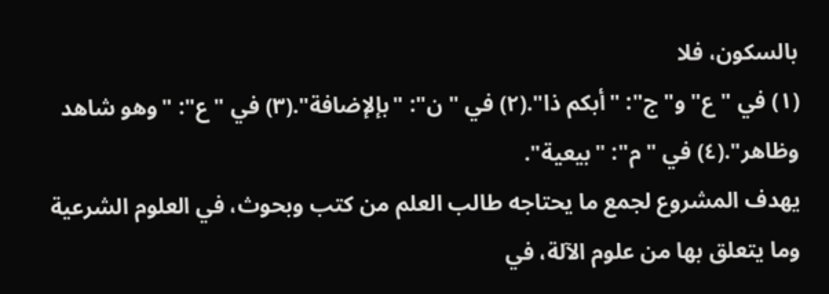بالسكون، فلا
(١) في "ع" و"ج": "أبكم ذا".(٢) في "ن": "بإلإضافة".(٣) في "ع": "وهو شاهد وظاهر".(٤) في "م": "بيعية".
يهدف المشروع لجمع ما يحتاجه طالب العلم من كتب وبحوث، في العلوم الشرعية وما يتعلق بها من علوم الآلة، في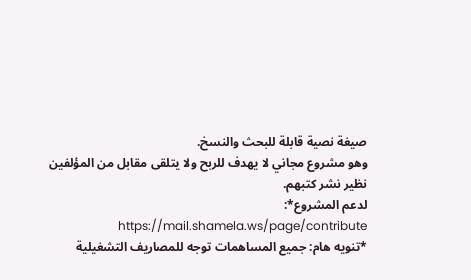صيغة نصية قابلة للبحث والنسخ.
وهو مشروع مجاني لا يهدف للربح ولا يتلقى مقابل من المؤلفين نظير نشر كتبهم.
لدعم المشروع*: https://mail.shamela.ws/page/contribute
*تنويه هام: جميع المساهمات توجه للمصاريف التشغيلية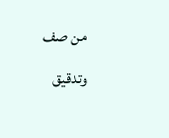من صف وتدقيق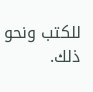للكتب ونحو ذلك.